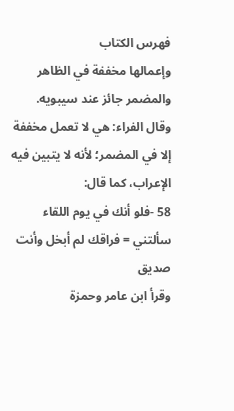فهرس الكتاب
وإعمالها مخففة في الظاهر والمضمر جائز عند سيبويه.
وقال الفراء: هي لا تعمل مخففة إلا في المضمر؛ لأنه لا يتبين فيه الإعراب، كما قال:
58 -فلو أنك في يوم اللقاء سألتني = فراقك لم أبخل وأنت صديق
وقرأ ابن عامر وحمزة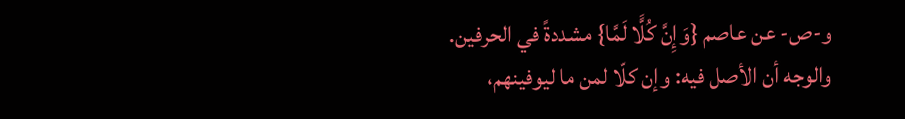و-ص- عن عاصم {وَإِنَّ كُلًّا لَمَّا} مشددةً في الحرفين.
والوجه أن الأصل فيه: وإن كلّا لمن ما ليوفينهم،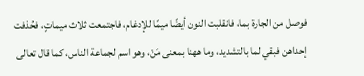فوصل من الجارة بما، فانقلبت النون أيضًا ميمًا للإدغام، فاجتمعت ثلاث ميماتٍ، فحُذفت إحداهن فبقي لما بالتشديد، وما ههنا بمعنى مَنْ، وهو اسم لجماعة الناس، كما قال تعالى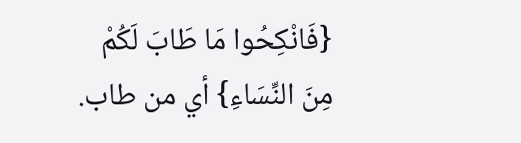{فَانْكِحُوا مَا طَابَ لَكُمْ مِنَ النِّسَاءِ} أي من طاب.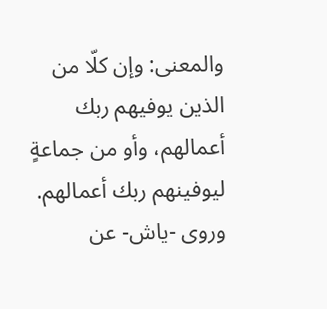والمعنى: وإن كلّا من الذين يوفيهم ربك أعمالهم، وأو من جماعةٍ ليوفينهم ربك أعمالهم.
وروى -ياش- عن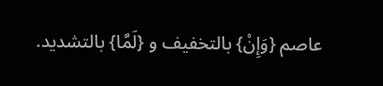عاصم {وَإِنْ} بالتخفيف و {لَمَّا} بالتشديد.